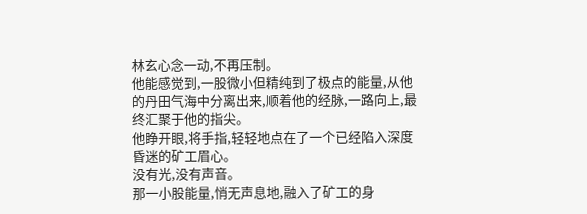林玄心念一动,不再压制。
他能感觉到,一股微小但精纯到了极点的能量,从他的丹田气海中分离出来,顺着他的经脉,一路向上,最终汇聚于他的指尖。
他睁开眼,将手指,轻轻地点在了一个已经陷入深度昏迷的矿工眉心。
没有光,没有声音。
那一小股能量,悄无声息地,融入了矿工的身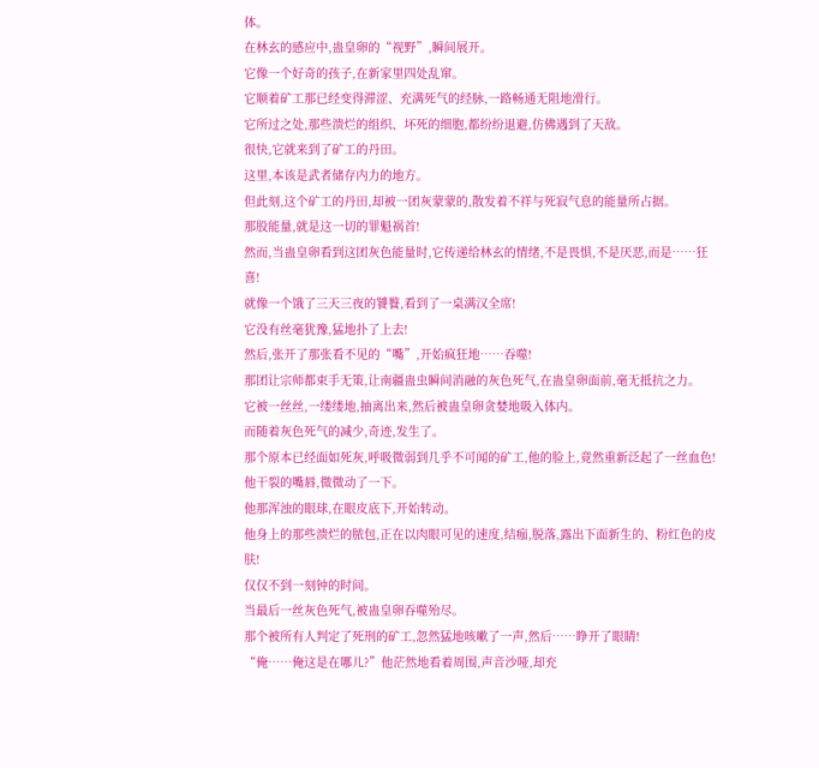体。
在林玄的感应中,蛊皇卵的“视野”,瞬间展开。
它像一个好奇的孩子,在新家里四处乱窜。
它顺着矿工那已经变得滞涩、充满死气的经脉,一路畅通无阻地滑行。
它所过之处,那些溃烂的组织、坏死的细胞,都纷纷退避,仿佛遇到了天敌。
很快,它就来到了矿工的丹田。
这里,本该是武者储存内力的地方。
但此刻,这个矿工的丹田,却被一团灰蒙蒙的,散发着不祥与死寂气息的能量所占据。
那股能量,就是这一切的罪魁祸首!
然而,当蛊皇卵看到这团灰色能量时,它传递给林玄的情绪,不是畏惧,不是厌恶,而是……狂喜!
就像一个饿了三天三夜的饕餮,看到了一桌满汉全席!
它没有丝毫犹豫,猛地扑了上去!
然后,张开了那张看不见的“嘴”,开始疯狂地……吞噬!
那团让宗师都束手无策,让南疆蛊虫瞬间消融的灰色死气,在蛊皇卵面前,毫无抵抗之力。
它被一丝丝,一缕缕地,抽离出来,然后被蛊皇卵贪婪地吸入体内。
而随着灰色死气的减少,奇迹,发生了。
那个原本已经面如死灰,呼吸微弱到几乎不可闻的矿工,他的脸上,竟然重新泛起了一丝血色!
他干裂的嘴唇,微微动了一下。
他那浑浊的眼球,在眼皮底下,开始转动。
他身上的那些溃烂的脓包,正在以肉眼可见的速度,结痂,脱落,露出下面新生的、粉红色的皮肤!
仅仅不到一刻钟的时间。
当最后一丝灰色死气,被蛊皇卵吞噬殆尽。
那个被所有人判定了死刑的矿工,忽然猛地咳嗽了一声,然后……睁开了眼睛!
“俺……俺这是在哪儿?”他茫然地看着周围,声音沙哑,却充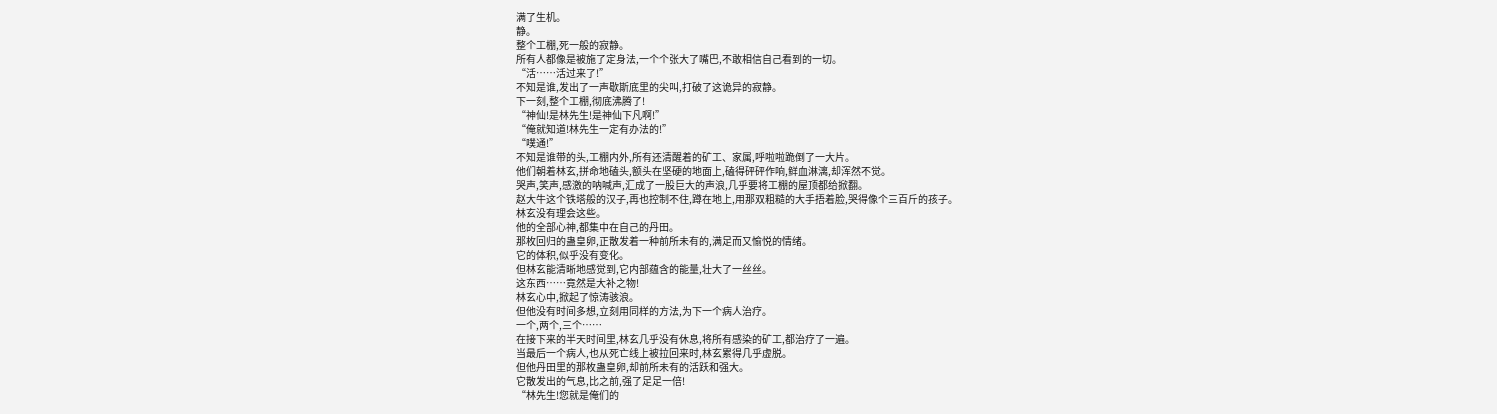满了生机。
静。
整个工棚,死一般的寂静。
所有人都像是被施了定身法,一个个张大了嘴巴,不敢相信自己看到的一切。
“活……活过来了!”
不知是谁,发出了一声歇斯底里的尖叫,打破了这诡异的寂静。
下一刻,整个工棚,彻底沸腾了!
“神仙!是林先生!是神仙下凡啊!”
“俺就知道!林先生一定有办法的!”
“噗通!”
不知是谁带的头,工棚内外,所有还清醒着的矿工、家属,呼啦啦跪倒了一大片。
他们朝着林玄,拼命地磕头,额头在坚硬的地面上,磕得砰砰作响,鲜血淋漓,却浑然不觉。
哭声,笑声,感激的呐喊声,汇成了一股巨大的声浪,几乎要将工棚的屋顶都给掀翻。
赵大牛这个铁塔般的汉子,再也控制不住,蹲在地上,用那双粗糙的大手捂着脸,哭得像个三百斤的孩子。
林玄没有理会这些。
他的全部心神,都集中在自己的丹田。
那枚回归的蛊皇卵,正散发着一种前所未有的,满足而又愉悦的情绪。
它的体积,似乎没有变化。
但林玄能清晰地感觉到,它内部蕴含的能量,壮大了一丝丝。
这东西……竟然是大补之物!
林玄心中,掀起了惊涛骇浪。
但他没有时间多想,立刻用同样的方法,为下一个病人治疗。
一个,两个,三个……
在接下来的半天时间里,林玄几乎没有休息,将所有感染的矿工,都治疗了一遍。
当最后一个病人,也从死亡线上被拉回来时,林玄累得几乎虚脱。
但他丹田里的那枚蛊皇卵,却前所未有的活跃和强大。
它散发出的气息,比之前,强了足足一倍!
“林先生!您就是俺们的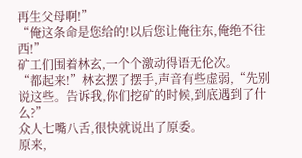再生父母啊!”
“俺这条命是您给的!以后您让俺往东,俺绝不往西!”
矿工们围着林玄,一个个激动得语无伦次。
“都起来!”林玄摆了摆手,声音有些虚弱,“先别说这些。告诉我,你们挖矿的时候,到底遇到了什么?”
众人七嘴八舌,很快就说出了原委。
原来,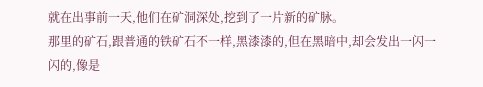就在出事前一天,他们在矿洞深处,挖到了一片新的矿脉。
那里的矿石,跟普通的铁矿石不一样,黑漆漆的,但在黑暗中,却会发出一闪一闪的,像是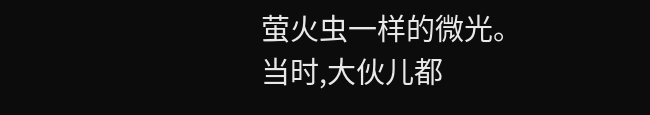萤火虫一样的微光。
当时,大伙儿都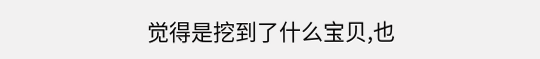觉得是挖到了什么宝贝,也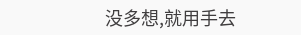没多想,就用手去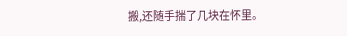搬,还随手揣了几块在怀里。